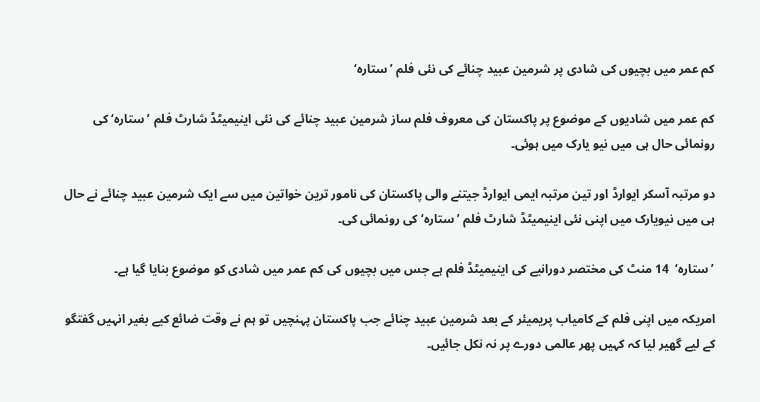کم عمر میں بچیوں کی شادی پر شرمین عبید چنائے کی نئی فلم ’ستارہ‘

کم عمر میں شادیوں کے موضوع پر پاکستان کی معروف فلم ساز شرمین عبید چنائے کی نئی اینیمیٹڈ شارٹ فلم ’ستارہ‘ کی رونمائی حال ہی میں نیو یارک میں ہوئی۔

دو مرتبہ آسکر ایوارڈ اور تین مرتبہ ایمی ایوارڈ جیتنے والی پاکستان کی نامور ترین خواتین میں سے ایک شرمین عبید چنائے نے حال ہی میں نیویارک میں اپنی نئی اینیمیٹڈ شارٹ فلم ’ستارہ‘ کی رونمائی کی۔

’ستارہ‘  14 منٹ کی مختصر دورانیے کی اینیمیٹڈ فلم ہے جس میں بچیوں کی کم عمر میں شادی کو موضوع بنایا گیا ہے۔

امریکہ میں اپنی فلم کے کامیاب پریمیئر کے بعد شرمین عبید چنائے جب پاکستان پہنچیں تو ہم نے وقت ضائع کیے بغیر انہیں گفتگو کے لیے گھیر لیا کہ کہیں پھر عالمی دورے پر نہ نکل جائیں۔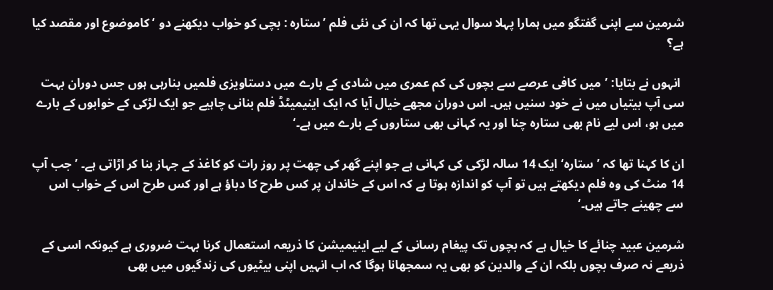شرمین سے اپنی گفتگو میں ہمارا پہلا سوال یہی تھا کہ ان کی نئی فلم ’ستارہ : بچی کو خواب دیکھنے دو ‘ کاموضوع اور مقصد کیا ہے؟

 انہوں نے بتایا: ’میں کافی عرصے سے بچوں کی کم عمری میں شادی کے بارے میں دستاویزی فلمیں بنارہی ہوں جس دوران بہت سی آپ بیتیاں میں نے خود سنیں ہیں۔ اس دوران مجھے خیال آیا کہ ایک اینیمیٹڈ فلم بنانی چاہیے جو ایک لڑکی کے خوابوں کے بارے میں ہو، اس لیے نام بھی ستارہ چنا اور یہ کہانی بھی ستاروں کے بارے میں ہے۔‘

ان کا کہنا تھا کہ ’ستارہ‘ ایک 14 سالہ لڑکی کی کہانی ہے جو اپنے گھر کی چھت پر روز رات کو کاغذ کے جہاز بنا کر اڑاتی ہے۔ ’ جب آپ 14 منٹ کی وہ فلم دیکھتے ہیں تو آپ کو اندازہ ہوتا ہے کہ اس کے خاندان پر کس طرح کا دباؤ ہے اور کس طرح اس کے خواب اس سے چھینے جاتے ہیں۔‘

شرمین عبید چنائے کا خیال ہے کہ بچوں تک پیغام رسانی کے لیے اینیمیشن کا ذریعہ استعمال کرنا بہت ضروری ہے کیونکہ اسی کے ذریعے نہ صرف بچوں بلکہ ان کے والدین کو بھی یہ سمجھانا ہوگا کہ اب انہیں اپنی بیٹیوں کی زندگیوں میں بھی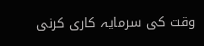وقت کی سرمایہ کاری کرنی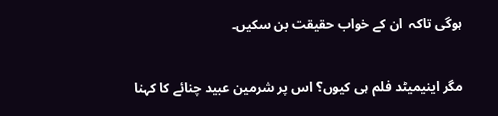ہوگی تاکہ  ان کے خواب حقیقت بن سکیں۔

مگر اینیمیٹد فلم ہی کیوں؟ اس پر شرمین عبید چنائے کا کہنا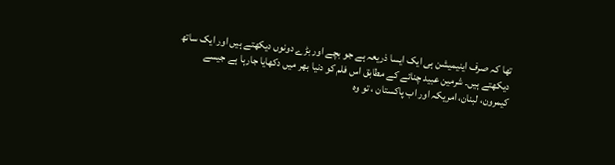تھا کہ صرف اینیمیشن ہی ایک ایسا ذریعہ ہے جو بچے اور بڑے دونوں دیکھتے ہیں اور ایک ساتھ دیکھتے ہیں۔ شرمین عبید چنائے کے مطابق اس فلم کو دنیا بھر میں دکھایا جارہا ہے جیسے کیمرون، لبنان، امریکہ اور اب پاکستان ، تو وہ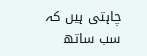چاہتی ہیں کہ سب ساتھ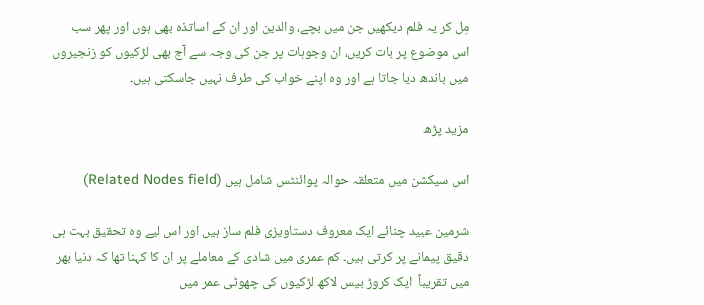مِل کر یہ فلم دیکھیں جن میں بچے، والدین اور ان کے اساتذہ بھی ہوں اور پھر سب اس موضوع پر بات کریں، ان وجوہات پر جن کی وجہ سے آج بھی لڑکیوں کو زنجیروں میں باندھ دیا جاتا ہے اور وہ اپنے خواب کی طرف نہیں جاسکتی ہیں۔

مزید پڑھ

اس سیکشن میں متعلقہ حوالہ پوائنٹس شامل ہیں (Related Nodes field)

شرمین عبید چنائے ایک معروف دستاویزی فلم ساز ہیں اور اس لیے وہ تحقیق بہت ہی دقیق پیمانے پر کرتی ہیں۔ کم عمری میں شادی کے معاملے پر ان کا کہنا تھا کہ دنیا بھر میں تقریباً  ایک کروڑ بیس لاکھ لڑکیوں کی چھوٹی عمر میں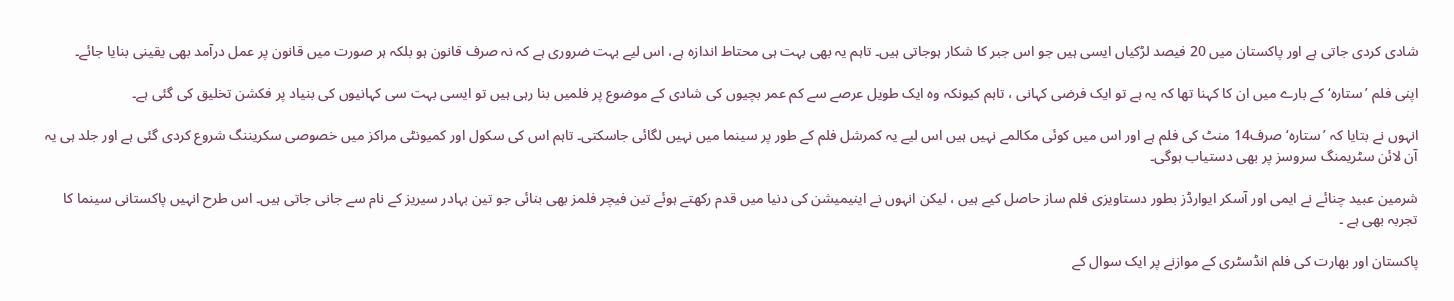شادی کردی جاتی ہے اور پاکستان میں 20 فیصد لڑکیاں ایسی ہیں جو اس جبر کا شکار ہوجاتی ہیں۔ تاہم یہ بھی بہت ہی محتاط اندازہ ہے، اس لیے بہت ضروری ہے کہ نہ صرف قانون ہو بلکہ ہر صورت میں قانون پر عمل درآمد بھی یقینی بنایا جائے۔

اپنی فلم ’ستارہ‘ کے بارے میں ان کا کہنا تھا کہ یہ ہے تو ایک فرضی کہانی ، تاہم کیونکہ وہ ایک طویل عرصے سے کم عمر بچیوں کی شادی کے موضوع پر فلمیں بنا رہی ہیں تو ایسی بہت سی کہانیوں کی بنیاد پر فکشن تخلیق کی گئی ہے۔

انہوں نے بتایا کہ ’ستارہ‘ صرف14 منٹ کی فلم ہے اور اس میں کوئی مکالمے نہیں ہیں اس لیے یہ کمرشل فلم کے طور پر سینما میں نہیں لگائی جاسکتی۔ تاہم اس کی سکول اور کمیونٹی مراکز میں خصوصی سکریننگ شروع کردی گئی ہے اور جلد ہی یہ آن لائن سٹریمنگ سروسز پر بھی دستیاب ہوگی۔

شرمین عبید چنائے نے ایمی اور آسکر ایوارڈز بطور دستاویزی فلم ساز حاصل کیے ہیں ، لیکن انہوں نے اینیمیشن کی دنیا میں قدم رکھتے ہوئے تین فیچر فلمز بھی بنائی جو تین بہادر سیریز کے نام سے جانی جاتی ہیں۔ اس طرح انہیں پاکستانی سینما کا تجربہ بھی ہے ۔

پاکستان اور بھارت کی فلم انڈسٹری کے موازنے پر ایک سوال کے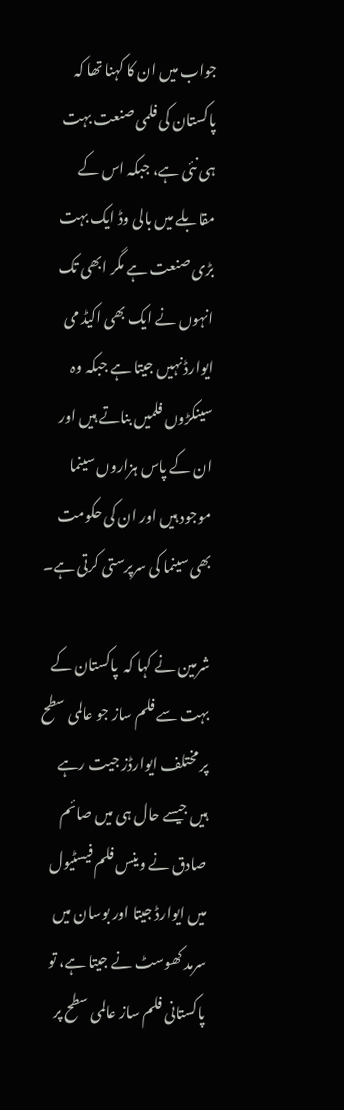جواب میں ان کا کہنا تھا کہ پاکستان کی فلمی صنعت بہت ہی نئی ہے، جبکہ اس کے مقابلے میں بالی وڈ ایک بہت بڑی صنعت ہے مگر ابھی تک انہوں نے ایک بھی اکیڈ می ایوارڈ نہیں جیتا ہے جبکہ وہ سینکڑوں فلمیں بناتے ہیں اور ان کے پاس ہزاروں سینما موجود ہیں اور ان کی حکومت بھی سینما کی سرپرستی کرتی ہے۔

شرمین نے کہا کہ  پاکستان کے بہت سے فلم ساز جو عالمی سطح پر مختلف ایوارڈز جیت رہے ہیں جیسے حال ہی میں صائم صادق نے وینس فلم فیسٹیول میں ایوارڈ جیتا اور بوسان میں سرمد کھوسٹ نے جیتا ہے، تو پاکستانی فلم ساز عالمی سطح پر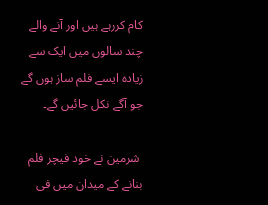کام کررہے ہیں اور آنے والے چند سالوں میں ایک سے زیادہ ایسے فلم ساز ہوں گے جو آگے نکل جائیں گے۔

 شرمین نے خود فیچر فلم بنانے کے میدان میں فی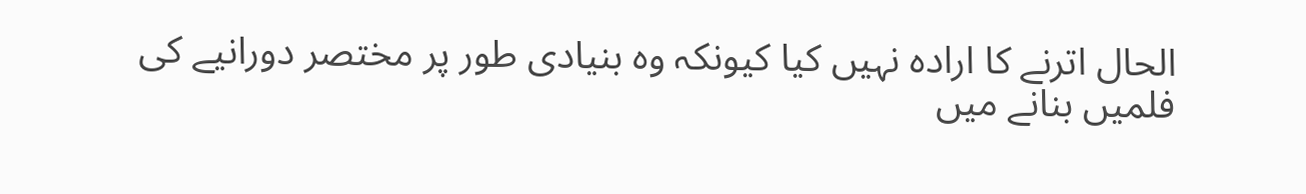الحال اترنے کا ارادہ نہیں کیا کیونکہ وہ بنیادی طور پر مختصر دورانیے کی فلمیں بنانے میں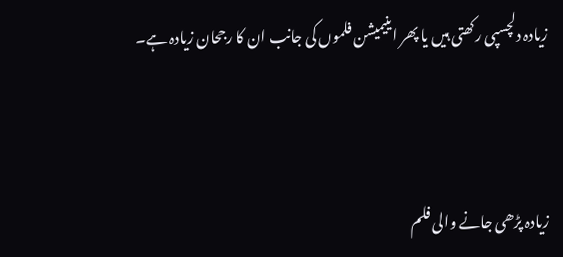زیادہ دلچسپی رکھتی ہیں یا پھر اینیمیشن فلموں کی جانب ان کا رجحان زیادہ ہے۔



زیادہ پڑھی جانے والی فلم